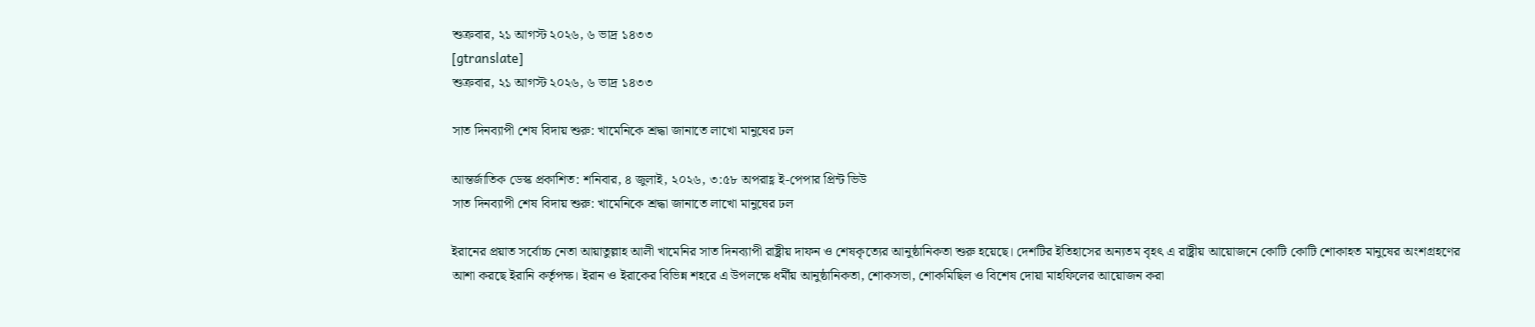শুক্রবার, ২১ আগস্ট ২০২৬, ৬ ভাদ্র ১৪৩৩
[gtranslate]
শুক্রবার, ২১ আগস্ট ২০২৬, ৬ ভাদ্র ১৪৩৩

সাত দিনব্যাপী শেষ বিদায় শুরু: খামেনিকে শ্রদ্ধা জানাতে লাখো মানুষের ঢল

আন্তর্জাতিক ডেস্ক প্রকাশিত: শনিবার, ৪ জুলাই, ২০২৬, ৩:৫৮ অপরাহ্ণ ই-পেপার প্রিন্ট ভিউ
সাত দিনব্যাপী শেষ বিদায় শুরু: খামেনিকে শ্রদ্ধা জানাতে লাখো মানুষের ঢল

ইরানের প্রয়াত সর্বোচ্চ নেতা আয়াতুল্লাহ আলী খামেনির সাত দিনব্যাপী রাষ্ট্রীয় দাফন ও শেষকৃত্যের আনুষ্ঠানিকতা শুরু হয়েছে। দেশটির ইতিহাসের অন্যতম বৃহৎ এ রাষ্ট্রীয় আয়োজনে কোটি কোটি শোকাহত মানুষের অংশগ্রহণের আশা করছে ইরানি কর্তৃপক্ষ। ইরান ও ইরাকের বিভিন্ন শহরে এ উপলক্ষে ধর্মীয় আনুষ্ঠানিকতা, শোকসভা, শোকমিছিল ও বিশেষ দোয়া মাহফিলের আয়োজন করা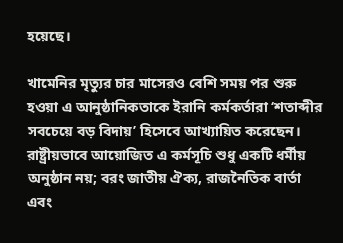হয়েছে।

খামেনির মৃত্যুর চার মাসেরও বেশি সময় পর শুরু হওয়া এ আনুষ্ঠানিকতাকে ইরানি কর্মকর্তারা ‘শতাব্দীর সবচেয়ে বড় বিদায়’ হিসেবে আখ্যায়িত করেছেন। রাষ্ট্রীয়ভাবে আয়োজিত এ কর্মসূচি শুধু একটি ধর্মীয় অনুষ্ঠান নয়; বরং জাতীয় ঐক্য, রাজনৈতিক বার্তা এবং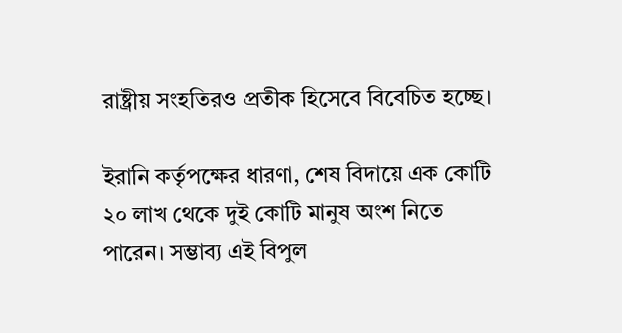রাষ্ট্রীয় সংহতিরও প্রতীক হিসেবে বিবেচিত হচ্ছে।

ইরানি কর্তৃপক্ষের ধারণা, শেষ বিদায়ে এক কোটি ২০ লাখ থেকে দুই কোটি মানুষ অংশ নিতে পারেন। সম্ভাব্য এই বিপুল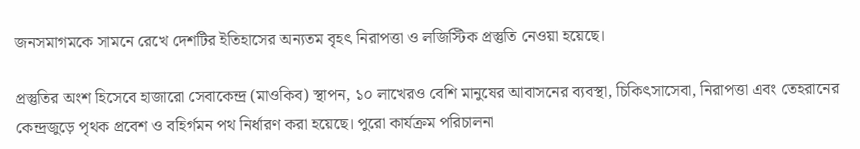জনসমাগমকে সামনে রেখে দেশটির ইতিহাসের অন্যতম বৃহৎ নিরাপত্তা ও লজিস্টিক প্রস্তুতি নেওয়া হয়েছে।

প্রস্তুতির অংশ হিসেবে হাজারো সেবাকেন্দ্র (মাওকিব) স্থাপন, ১০ লাখেরও বেশি মানুষের আবাসনের ব্যবস্থা, চিকিৎসাসেবা, নিরাপত্তা এবং তেহরানের কেন্দ্রজুড়ে পৃথক প্রবেশ ও বহির্গমন পথ নির্ধারণ করা হয়েছে। পুরো কার্যক্রম পরিচালনা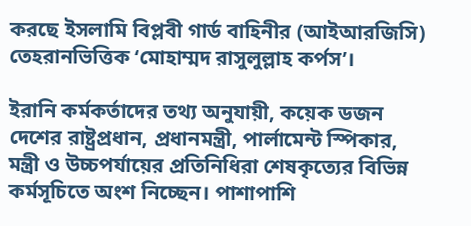করছে ইসলামি বিপ্লবী গার্ড বাহিনীর (আইআরজিসি) তেহরানভিত্তিক ‘মোহাম্মদ রাসুলুল্লাহ কর্পস’।

ইরানি কর্মকর্তাদের তথ্য অনুযায়ী, কয়েক ডজন দেশের রাষ্ট্রপ্রধান, প্রধানমন্ত্রী, পার্লামেন্ট স্পিকার, মন্ত্রী ও উচ্চপর্যায়ের প্রতিনিধিরা শেষকৃত্যের বিভিন্ন কর্মসূচিতে অংশ নিচ্ছেন। পাশাপাশি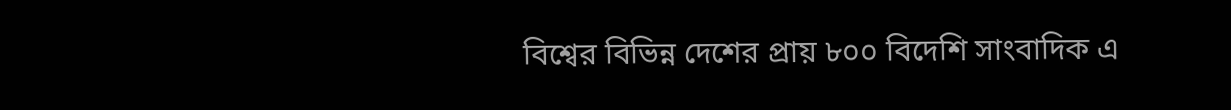বিশ্বের বিভিন্ন দেশের প্রায় ৮০০ বিদেশি সাংবাদিক এ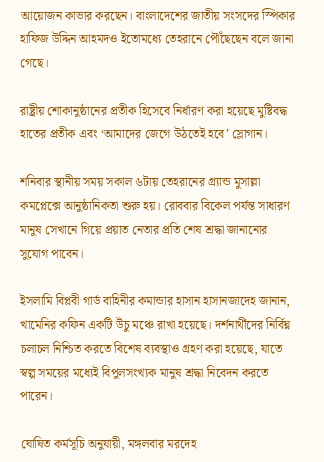আয়োজন কাভার করছেন। বাংলাদেশের জাতীয় সংসদের স্পিকার হাফিজ উদ্দিন আহমদও ইতোমধ্যে তেহরানে পৌঁছেছেন বলে জানা গেছে।

রাষ্ট্রীয় শোকানুষ্ঠানের প্রতীক হিসেবে নির্ধারণ করা হয়েছে মুষ্টিবদ্ধ হাতের প্রতীক এবং ‘আমাদের জেগে উঠতেই হবে’ স্লোগান।

শনিবার স্থানীয় সময় সকাল ৬টায় তেহরানের গ্র্যান্ড মুসাল্লা কমপ্লেক্সে আনুষ্ঠানিকতা শুরু হয়। রোববার বিকেল পর্যন্ত সাধারণ মানুষ সেখানে গিয়ে প্রয়াত নেতার প্রতি শেষ শ্রদ্ধা জানানোর সুযোগ পাবেন।

ইসলামি বিপ্লবী গার্ড বাহিনীর কমান্ডার হাসান হাসানজাদেহ জানান, খামেনির কফিন একটি উঁচু মঞ্চে রাখা হয়েছে। দর্শনার্থীদের নির্বিঘ্ন চলাচল নিশ্চিত করতে বিশেষ ব্যবস্থাও গ্রহণ করা হয়েছে, যাতে স্বল্প সময়ের মধ্যেই বিপুলসংখ্যক মানুষ শ্রদ্ধা নিবেদন করতে পারেন।

ঘোষিত কর্মসূচি অনুযায়ী, মঙ্গলবার মরদেহ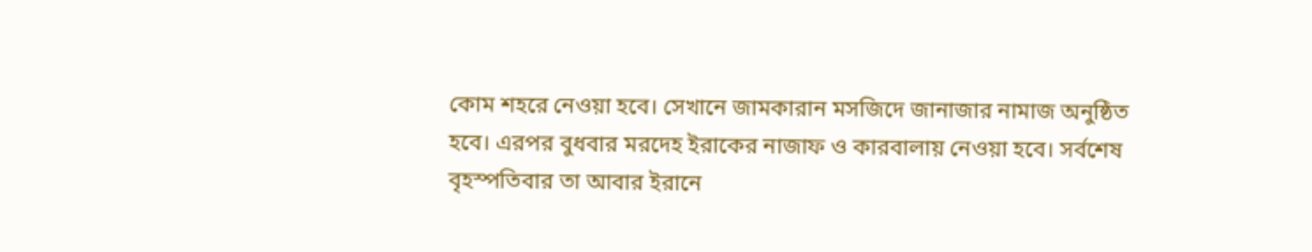কোম শহরে নেওয়া হবে। সেখানে জামকারান মসজিদে জানাজার নামাজ অনুষ্ঠিত হবে। এরপর বুধবার মরদেহ ইরাকের নাজাফ ও কারবালায় নেওয়া হবে। সর্বশেষ বৃহস্পতিবার তা আবার ইরানে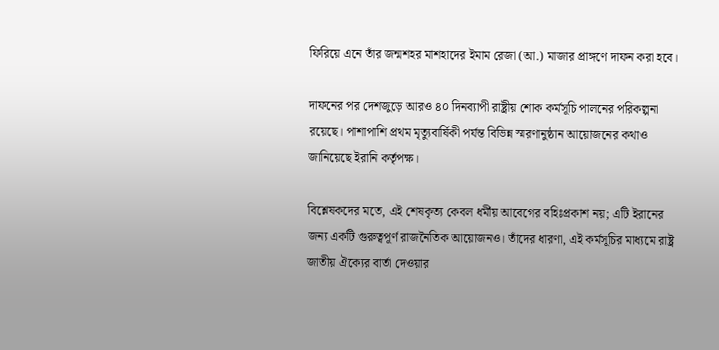ফিরিয়ে এনে তাঁর জন্মশহর মাশহাদের ইমাম রেজা (আ.) মাজার প্রাঙ্গণে দাফন করা হবে।

দাফনের পর দেশজুড়ে আরও ৪০ দিনব্যাপী রাষ্ট্রীয় শোক কর্মসূচি পালনের পরিকল্পনা রয়েছে। পাশাপাশি প্রথম মৃত্যুবার্ষিকী পর্যন্ত বিভিন্ন স্মরণানুষ্ঠান আয়োজনের কথাও জানিয়েছে ইরানি কর্তৃপক্ষ।

বিশ্লেষকদের মতে, এই শেষকৃত্য কেবল ধর্মীয় আবেগের বহিঃপ্রকাশ নয়; এটি ইরানের জন্য একটি গুরুত্বপূর্ণ রাজনৈতিক আয়োজনও। তাঁদের ধারণা, এই কর্মসূচির মাধ্যমে রাষ্ট্র জাতীয় ঐক্যের বার্তা দেওয়ার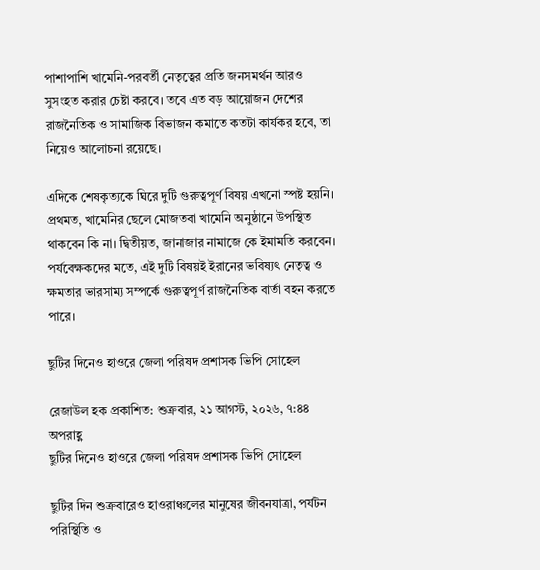পাশাপাশি খামেনি-পরবর্তী নেতৃত্বের প্রতি জনসমর্থন আরও সুসংহত করার চেষ্টা করবে। তবে এত বড় আয়োজন দেশের রাজনৈতিক ও সামাজিক বিভাজন কমাতে কতটা কার্যকর হবে, তা নিয়েও আলোচনা রয়েছে।

এদিকে শেষকৃত্যকে ঘিরে দুটি গুরুত্বপূর্ণ বিষয় এখনো স্পষ্ট হয়নি। প্রথমত, খামেনির ছেলে মোজতবা খামেনি অনুষ্ঠানে উপস্থিত থাকবেন কি না। দ্বিতীয়ত, জানাজার নামাজে কে ইমামতি করবেন। পর্যবেক্ষকদের মতে, এই দুটি বিষয়ই ইরানের ভবিষ্যৎ নেতৃত্ব ও ক্ষমতার ভারসাম্য সম্পর্কে গুরুত্বপূর্ণ রাজনৈতিক বার্তা বহন করতে পারে।

ছুটির দিনেও হাওরে জেলা পরিষদ প্রশাসক ভিপি সোহেল

রেজাউল হক প্রকাশিত: শুক্রবার, ২১ আগস্ট, ২০২৬, ৭:৪৪ অপরাহ্ণ
ছুটির দিনেও হাওরে জেলা পরিষদ প্রশাসক ভিপি সোহেল

ছুটির দিন শুক্রবারেও হাওরাঞ্চলের মানুষের জীবনযাত্রা, পর্যটন পরিস্থিতি ও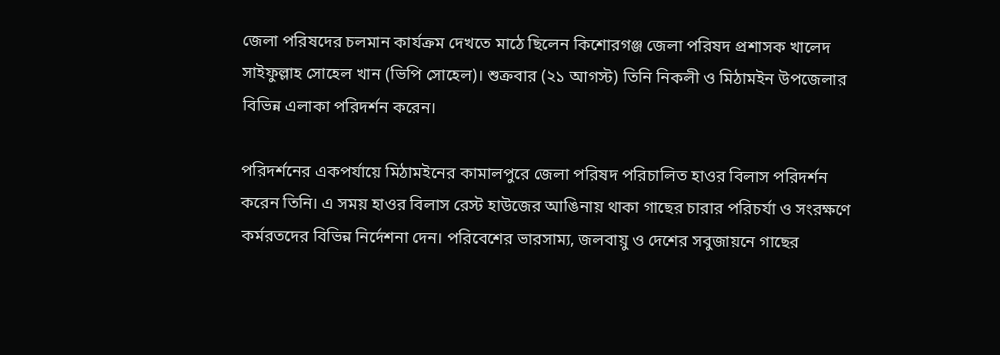জেলা পরিষদের চলমান কার্যক্রম দেখতে মাঠে ছিলেন কিশোরগঞ্জ জেলা পরিষদ প্রশাসক খালেদ সাইফুল্লাহ সোহেল খান (ভিপি সোহেল)। শুক্রবার (২১ আগস্ট) তিনি নিকলী ও মিঠামইন উপজেলার বিভিন্ন এলাকা পরিদর্শন করেন।

পরিদর্শনের একপর্যায়ে মিঠামইনের কামালপুরে জেলা পরিষদ পরিচালিত হাওর বিলাস পরিদর্শন করেন তিনি। এ সময় হাওর বিলাস রেস্ট হাউজের আঙিনায় থাকা গাছের চারার পরিচর্যা ও সংরক্ষণে কর্মরতদের বিভিন্ন নির্দেশনা দেন। পরিবেশের ভারসাম্য, জলবায়ু ও দেশের সবুজায়নে গাছের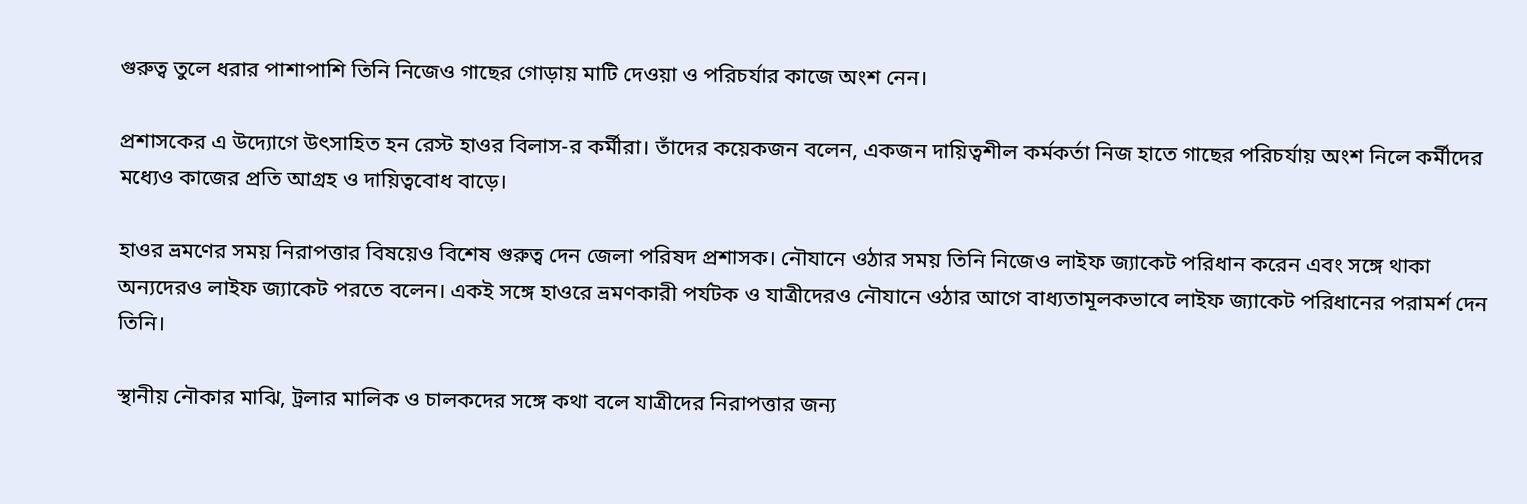গুরুত্ব তুলে ধরার পাশাপাশি তিনি নিজেও গাছের গোড়ায় মাটি দেওয়া ও পরিচর্যার কাজে অংশ নেন।

প্রশাসকের এ উদ্যোগে উৎসাহিত হন রেস্ট হাওর বিলাস-র কর্মীরা। তাঁদের কয়েকজন বলেন, একজন দায়িত্বশীল কর্মকর্তা নিজ হাতে গাছের পরিচর্যায় অংশ নিলে কর্মীদের মধ্যেও কাজের প্রতি আগ্রহ ও দায়িত্ববোধ বাড়ে।

হাওর ভ্রমণের সময় নিরাপত্তার বিষয়েও বিশেষ গুরুত্ব দেন জেলা পরিষদ প্রশাসক। নৌযানে ওঠার সময় তিনি নিজেও লাইফ জ্যাকেট পরিধান করেন এবং সঙ্গে থাকা অন্যদেরও লাইফ জ্যাকেট পরতে বলেন। একই সঙ্গে হাওরে ভ্রমণকারী পর্যটক ও যাত্রীদেরও নৌযানে ওঠার আগে বাধ্যতামূলকভাবে লাইফ জ্যাকেট পরিধানের পরামর্শ দেন তিনি।

স্থানীয় নৌকার মাঝি, ট্রলার মালিক ও চালকদের সঙ্গে কথা বলে যাত্রীদের নিরাপত্তার জন্য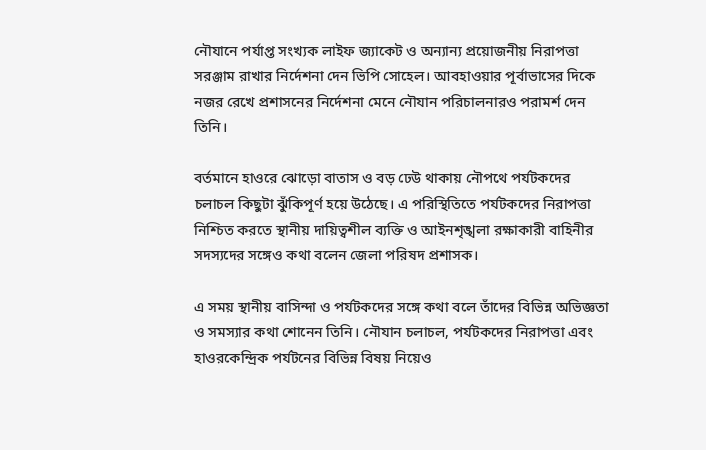নৌযানে পর্যাপ্ত সংখ্যক লাইফ জ্যাকেট ও অন্যান্য প্রয়োজনীয় নিরাপত্তা সরঞ্জাম রাখার নির্দেশনা দেন ভিপি সোহেল। আবহাওয়ার পূর্বাভাসের দিকে নজর রেখে প্রশাসনের নির্দেশনা মেনে নৌযান পরিচালনারও পরামর্শ দেন তিনি।

বর্তমানে হাওরে ঝোড়ো বাতাস ও বড় ঢেউ থাকায় নৌপথে পর্যটকদের চলাচল কিছুটা ঝুঁকিপূর্ণ হয়ে উঠেছে। এ পরিস্থিতিতে পর্যটকদের নিরাপত্তা নিশ্চিত করতে স্থানীয় দায়িত্বশীল ব্যক্তি ও আইনশৃঙ্খলা রক্ষাকারী বাহিনীর সদস্যদের সঙ্গেও কথা বলেন জেলা পরিষদ প্রশাসক।

এ সময় স্থানীয় বাসিন্দা ও পর্যটকদের সঙ্গে কথা বলে তাঁদের বিভিন্ন অভিজ্ঞতা ও সমস্যার কথা শোনেন তিনি। নৌযান চলাচল, পর্যটকদের নিরাপত্তা এবং হাওরকেন্দ্রিক পর্যটনের বিভিন্ন বিষয় নিয়েও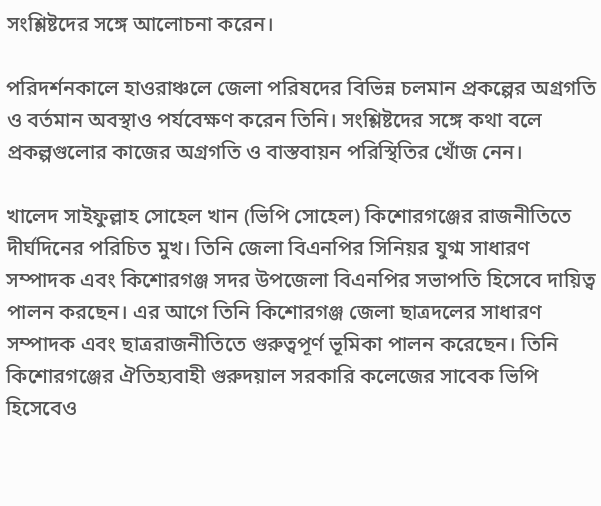সংশ্লিষ্টদের সঙ্গে আলোচনা করেন।

পরিদর্শনকালে হাওরাঞ্চলে জেলা পরিষদের বিভিন্ন চলমান প্রকল্পের অগ্রগতি ও বর্তমান অবস্থাও পর্যবেক্ষণ করেন তিনি। সংশ্লিষ্টদের সঙ্গে কথা বলে প্রকল্পগুলোর কাজের অগ্রগতি ও বাস্তবায়ন পরিস্থিতির খোঁজ নেন।

খালেদ সাইফুল্লাহ সোহেল খান (ভিপি সোহেল) কিশোরগঞ্জের রাজনীতিতে দীর্ঘদিনের পরিচিত মুখ। তিনি জেলা বিএনপির সিনিয়র যুগ্ম সাধারণ সম্পাদক এবং কিশোরগঞ্জ সদর উপজেলা বিএনপির সভাপতি হিসেবে দায়িত্ব পালন করছেন। এর আগে তিনি কিশোরগঞ্জ জেলা ছাত্রদলের সাধারণ সম্পাদক এবং ছাত্ররাজনীতিতে গুরুত্বপূর্ণ ভূমিকা পালন করেছেন। তিনি কিশোরগঞ্জের ঐতিহ্যবাহী গুরুদয়াল সরকারি কলেজের সাবেক ভিপি হিসেবেও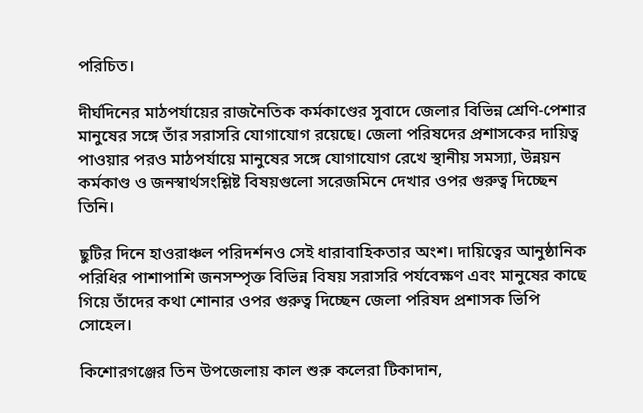পরিচিত।

দীর্ঘদিনের মাঠপর্যায়ের রাজনৈতিক কর্মকাণ্ডের সুবাদে জেলার বিভিন্ন শ্রেণি-পেশার মানুষের সঙ্গে তাঁর সরাসরি যোগাযোগ রয়েছে। জেলা পরিষদের প্রশাসকের দায়িত্ব পাওয়ার পরও মাঠপর্যায়ে মানুষের সঙ্গে যোগাযোগ রেখে স্থানীয় সমস্যা, উন্নয়ন কর্মকাণ্ড ও জনস্বার্থসংশ্লিষ্ট বিষয়গুলো সরেজমিনে দেখার ওপর গুরুত্ব দিচ্ছেন তিনি।

ছুটির দিনে হাওরাঞ্চল পরিদর্শনও সেই ধারাবাহিকতার অংশ। দায়িত্বের আনুষ্ঠানিক পরিধির পাশাপাশি জনসম্পৃক্ত বিভিন্ন বিষয় সরাসরি পর্যবেক্ষণ এবং মানুষের কাছে গিয়ে তাঁদের কথা শোনার ওপর গুরুত্ব দিচ্ছেন জেলা পরিষদ প্রশাসক ভিপি সোহেল।

কিশোরগঞ্জের তিন উপজেলায় কাল শুরু কলেরা টিকাদান,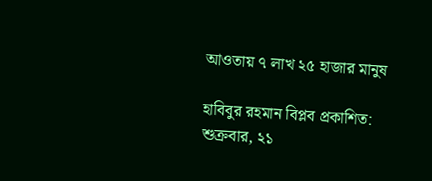আওতায় ৭ লাখ ২৫ হাজার মানুষ

হাবিবুর রহমান বিপ্লব প্রকাশিত: শুক্রবার, ২১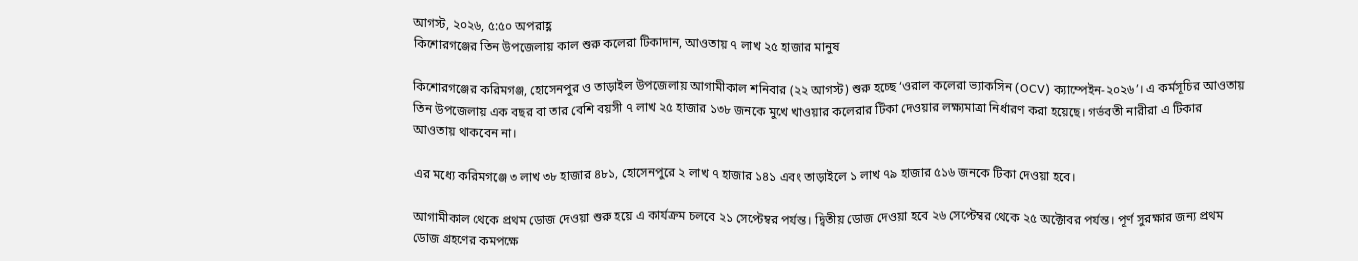আগস্ট, ২০২৬, ৫:৫০ অপরাহ্ণ
কিশোরগঞ্জের তিন উপজেলায় কাল শুরু কলেরা টিকাদান, আওতায় ৭ লাখ ২৫ হাজার মানুষ

কিশোরগঞ্জের করিমগঞ্জ, হোসেনপুর ও তাড়াইল উপজেলায় আগামীকাল শনিবার (২২ আগস্ট) শুরু হচ্ছে ‘ওরাল কলেরা ভ্যাকসিন (OCV) ক্যাম্পেইন-২০২৬’। এ কর্মসূচির আওতায় তিন উপজেলায় এক বছর বা তার বেশি বয়সী ৭ লাখ ২৫ হাজার ১৩৮ জনকে মুখে খাওয়ার কলেরার টিকা দেওয়ার লক্ষ্যমাত্রা নির্ধারণ করা হয়েছে। গর্ভবতী নারীরা এ টিকার আওতায় থাকবেন না।

এর মধ্যে করিমগঞ্জে ৩ লাখ ৩৮ হাজার ৪৮১, হোসেনপুরে ২ লাখ ৭ হাজার ১৪১ এবং তাড়াইলে ১ লাখ ৭৯ হাজার ৫১৬ জনকে টিকা দেওয়া হবে।

আগামীকাল থেকে প্রথম ডোজ দেওয়া শুরু হয়ে এ কার্যক্রম চলবে ২১ সেপ্টেম্বর পর্যন্ত। দ্বিতীয় ডোজ দেওয়া হবে ২৬ সেপ্টেম্বর থেকে ২৫ অক্টোবর পর্যন্ত। পূর্ণ সুরক্ষার জন্য প্রথম ডোজ গ্রহণের কমপক্ষে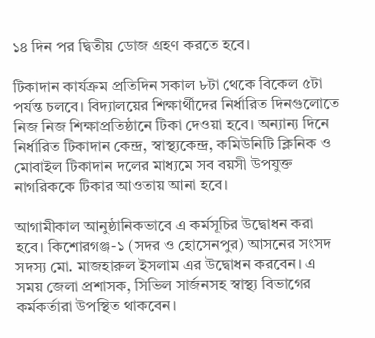১৪ দিন পর দ্বিতীয় ডোজ গ্রহণ করতে হবে।

টিকাদান কার্যক্রম প্রতিদিন সকাল ৮টা থেকে বিকেল ৫টা পর্যন্ত চলবে। বিদ্যালয়ের শিক্ষার্থীদের নির্ধারিত দিনগুলোতে নিজ নিজ শিক্ষাপ্রতিষ্ঠানে টিকা দেওয়া হবে। অন্যান্য দিনে নির্ধারিত টিকাদান কেন্দ্র, স্বাস্থ্যকেন্দ্র, কমিউনিটি ক্লিনিক ও মোবাইল টিকাদান দলের মাধ্যমে সব বয়সী উপযুক্ত নাগরিককে টিকার আওতায় আনা হবে।

আগামীকাল আনুষ্ঠানিকভাবে এ কর্মসূচির উদ্বোধন করা হবে। কিশোরগঞ্জ-১ (সদর ও হোসেনপুর) আসনের সংসদ সদস্য মো. মাজহারুল ইসলাম এর উদ্বোধন করবেন। এ সময় জেলা প্রশাসক, সিভিল সার্জনসহ স্বাস্থ্য বিভাগের কর্মকর্তারা উপস্থিত থাকবেন।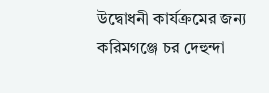উদ্বোধনী কার্যক্রমের জন্য করিমগঞ্জে চর দেহুন্দা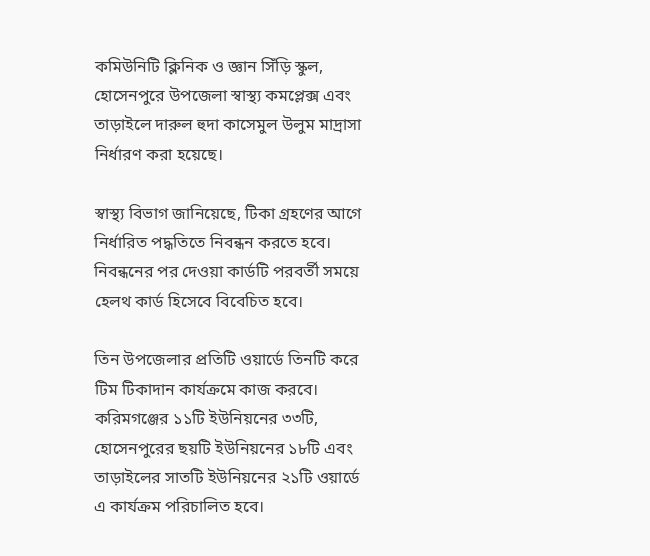কমিউনিটি ক্লিনিক ও জ্ঞান সিঁড়ি স্কুল, হোসেনপুরে উপজেলা স্বাস্থ্য কমপ্লেক্স এবং তাড়াইলে দারুল হুদা কাসেমুল উলুম মাদ্রাসা নির্ধারণ করা হয়েছে।

স্বাস্থ্য বিভাগ জানিয়েছে, টিকা গ্রহণের আগে নির্ধারিত পদ্ধতিতে নিবন্ধন করতে হবে। নিবন্ধনের পর দেওয়া কার্ডটি পরবর্তী সময়ে হেলথ কার্ড হিসেবে বিবেচিত হবে।

তিন উপজেলার প্রতিটি ওয়ার্ডে তিনটি করে টিম টিকাদান কার্যক্রমে কাজ করবে। করিমগঞ্জের ১১টি ইউনিয়নের ৩৩টি, হোসেনপুরের ছয়টি ইউনিয়নের ১৮টি এবং তাড়াইলের সাতটি ইউনিয়নের ২১টি ওয়ার্ডে এ কার্যক্রম পরিচালিত হবে।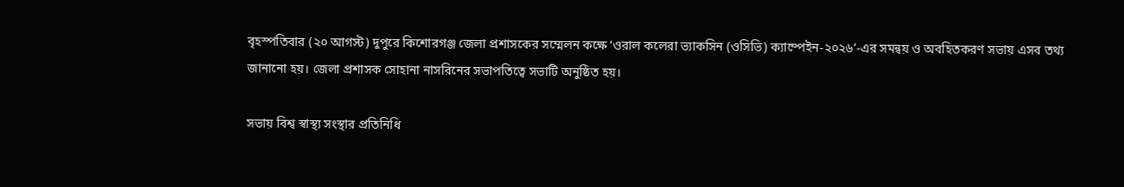বৃহস্পতিবার (২০ আগস্ট) দুপুরে কিশোরগঞ্জ জেলা প্রশাসকের সম্মেলন কক্ষে ‘ওরাল কলেরা ভ্যাকসিন (ওসিভি) ক্যাম্পেইন-২০২৬’-এর সমন্বয় ও অবহিতকরণ সভায় এসব তথ্য জানানো হয়। জেলা প্রশাসক সোহানা নাসরিনের সভাপতিত্বে সভাটি অনুষ্ঠিত হয়।

সভায় বিশ্ব স্বাস্থ্য সংস্থার প্রতিনিধি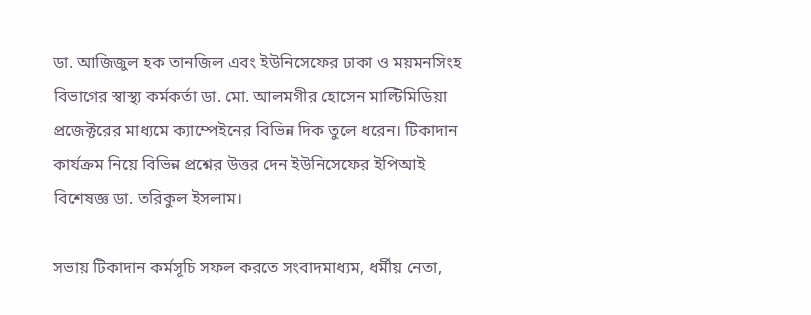ডা. আজিজুল হক তানজিল এবং ইউনিসেফের ঢাকা ও ময়মনসিংহ বিভাগের স্বাস্থ্য কর্মকর্তা ডা. মো. আলমগীর হোসেন মাল্টিমিডিয়া প্রজেক্টরের মাধ্যমে ক্যাম্পেইনের বিভিন্ন দিক তুলে ধরেন। টিকাদান কার্যক্রম নিয়ে বিভিন্ন প্রশ্নের উত্তর দেন ইউনিসেফের ইপিআই বিশেষজ্ঞ ডা. তরিকুল ইসলাম।

সভায় টিকাদান কর্মসূচি সফল করতে সংবাদমাধ্যম, ধর্মীয় নেতা,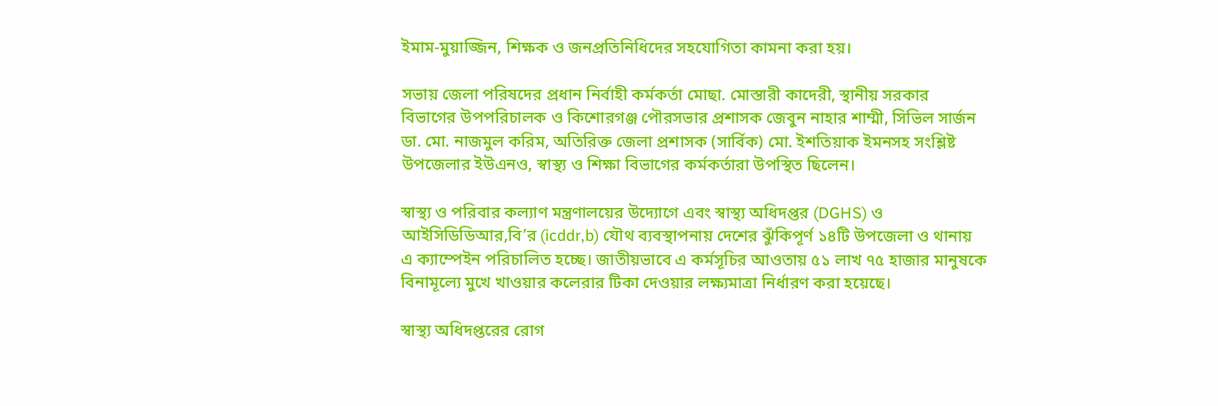ইমাম-মুয়াজ্জিন, শিক্ষক ও জনপ্রতিনিধিদের সহযোগিতা কামনা করা হয়।

সভায় জেলা পরিষদের প্রধান নির্বাহী কর্মকর্তা মোছা. মোস্তারী কাদেরী, স্থানীয় সরকার বিভাগের উপপরিচালক ও কিশোরগঞ্জ পৌরসভার প্রশাসক জেবুন নাহার শাম্মী, সিভিল সার্জন ডা. মো. নাজমুল করিম, অতিরিক্ত জেলা প্রশাসক (সার্বিক) মো. ইশতিয়াক ইমনসহ সংশ্লিষ্ট উপজেলার ইউএনও, স্বাস্থ্য ও শিক্ষা বিভাগের কর্মকর্তারা উপস্থিত ছিলেন।

স্বাস্থ্য ও পরিবার কল্যাণ মন্ত্রণালয়ের উদ্যোগে এবং স্বাস্থ্য অধিদপ্তর (DGHS) ও আইসিডিডিআর,বি’র (icddr,b) যৌথ ব্যবস্থাপনায় দেশের ঝুঁকিপূর্ণ ১৪টি উপজেলা ও থানায় এ ক্যাম্পেইন পরিচালিত হচ্ছে। জাতীয়ভাবে এ কর্মসূচির আওতায় ৫১ লাখ ৭৫ হাজার মানুষকে বিনামূল্যে মুখে খাওয়ার কলেরার টিকা দেওয়ার লক্ষ্যমাত্রা নির্ধারণ করা হয়েছে।

স্বাস্থ্য অধিদপ্তরের রোগ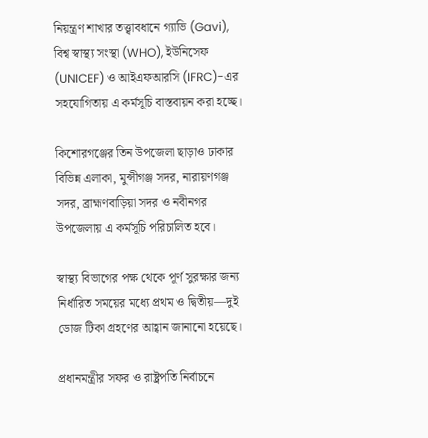নিয়ন্ত্রণ শাখার তত্ত্বাবধানে গ্যাভি (Gavi), বিশ্ব স্বাস্থ্য সংস্থা (WHO), ইউনিসেফ (UNICEF) ও আইএফআরসি (IFRC)-এর সহযোগিতায় এ কর্মসূচি বাস্তবায়ন করা হচ্ছে।

কিশোরগঞ্জের তিন উপজেলা ছাড়াও ঢাকার বিভিন্ন এলাকা, মুন্সীগঞ্জ সদর, নারায়ণগঞ্জ সদর, ব্রাহ্মণবাড়িয়া সদর ও নবীনগর উপজেলায় এ কর্মসূচি পরিচালিত হবে।

স্বাস্থ্য বিভাগের পক্ষ থেকে পূর্ণ সুরক্ষার জন্য নির্ধারিত সময়ের মধ্যে প্রথম ও দ্বিতীয়—দুই ডোজ টিকা গ্রহণের আহ্বান জানানো হয়েছে।

প্রধানমন্ত্রীর সফর ও রাষ্ট্রপতি নির্বাচনে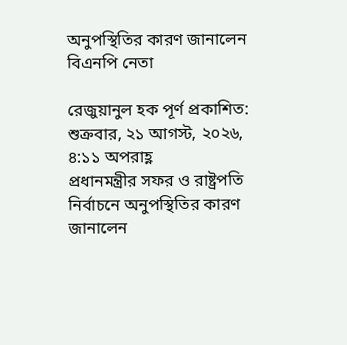অনুপস্থিতির কারণ জানালেন বিএনপি নেতা

রেজুয়ানুল হক পূর্ণ প্রকাশিত: শুক্রবার, ২১ আগস্ট, ২০২৬, ৪:১১ অপরাহ্ণ
প্রধানমন্ত্রীর সফর ও রাষ্ট্রপতি নির্বাচনে অনুপস্থিতির কারণ জানালেন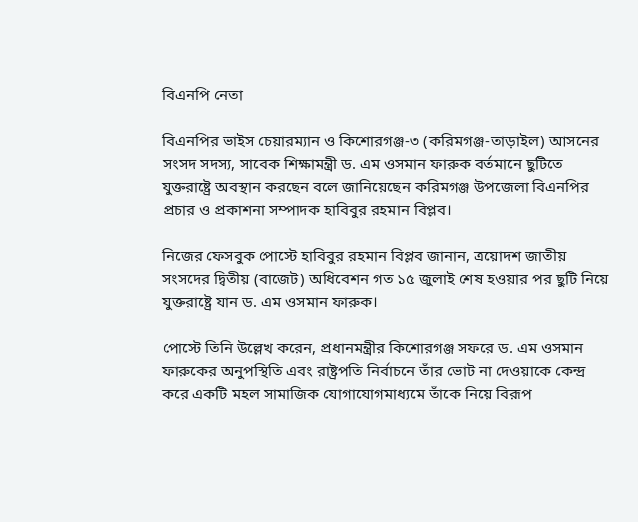বিএনপি নেতা

বিএনপির ভাইস চেয়ারম্যান ও কিশোরগঞ্জ-৩ (করিমগঞ্জ-তাড়াইল) আসনের সংসদ সদস্য, সাবেক শিক্ষামন্ত্রী ড. এম ওসমান ফারুক বর্তমানে ছুটিতে যুক্তরাষ্ট্রে অবস্থান করছেন বলে জানিয়েছেন করিমগঞ্জ উপজেলা বিএনপির প্রচার ও প্রকাশনা সম্পাদক হাবিবুর রহমান বিপ্লব।

নিজের ফেসবুক পোস্টে হাবিবুর রহমান বিপ্লব জানান, ত্রয়োদশ জাতীয় সংসদের দ্বিতীয় (বাজেট) অধিবেশন গত ১৫ জুলাই শেষ হওয়ার পর ছুটি নিয়ে যুক্তরাষ্ট্রে যান ড. এম ওসমান ফারুক।

পোস্টে তিনি উল্লেখ করেন, প্রধানমন্ত্রীর কিশোরগঞ্জ সফরে ড. এম ওসমান ফারুকের অনুপস্থিতি এবং রাষ্ট্রপতি নির্বাচনে তাঁর ভোট না দেওয়াকে কেন্দ্র করে একটি মহল সামাজিক যোগাযোগমাধ্যমে তাঁকে নিয়ে বিরূপ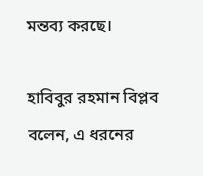মন্তব্য করছে।

হাবিবুর রহমান বিপ্লব বলেন, এ ধরনের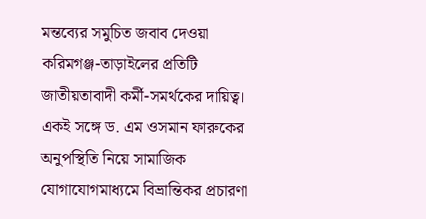মন্তব্যের সমুচিত জবাব দেওয়া করিমগঞ্জ-তাড়াইলের প্রতিটি জাতীয়তাবাদী কর্মী-সমর্থকের দায়িত্ব। একই সঙ্গে ড. এম ওসমান ফারুকের অনুপস্থিতি নিয়ে সামাজিক যোগাযোগমাধ্যমে বিভ্রান্তিকর প্রচারণা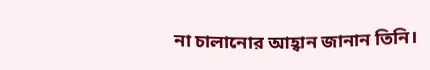না চালানোর আহ্বান জানান তিনি।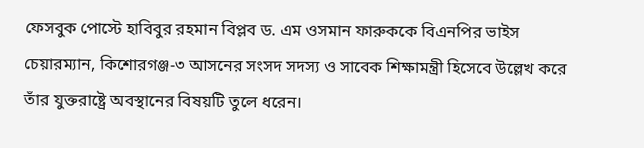ফেসবুক পোস্টে হাবিবুর রহমান বিপ্লব ড. এম ওসমান ফারুককে বিএনপির ভাইস চেয়ারম্যান, কিশোরগঞ্জ-৩ আসনের সংসদ সদস্য ও সাবেক শিক্ষামন্ত্রী হিসেবে উল্লেখ করে তাঁর যুক্তরাষ্ট্রে অবস্থানের বিষয়টি তুলে ধরেন।